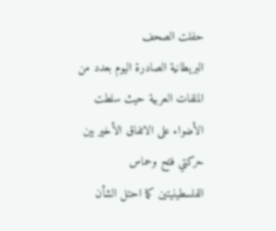حفلت الصحف
البريطانية الصادرة اليوم بعدد من الملفات العربية حيث سلطت
الأضواء على الاتفاق الأخير بين حركتي فتح وحماس
الفلسطينيتين كما احتل الشأن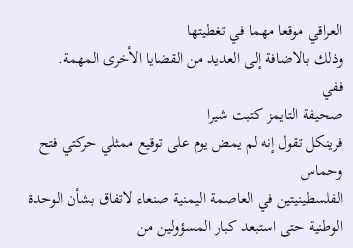العراقي موقعا مهما في تغطيتها
وذلك بالاضافة إلى العديد من القضايا الأخرى المهمة.
ففي
صحيفة التايمز كتبت شيرا
فرينكل تقول إنه لم يمض يوم على توقيع ممثلي حركتي فتح وحماس
الفلسطينيتين في العاصمة اليمنية صنعاء لاتفاق بشأن الوحدة
الوطنية حتى استبعد كبار المسؤولين من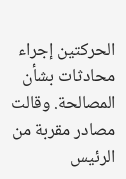الحركتين إجراء
محادثات بشأن المصالحة. وقالت مصادر مقربة من الرئيس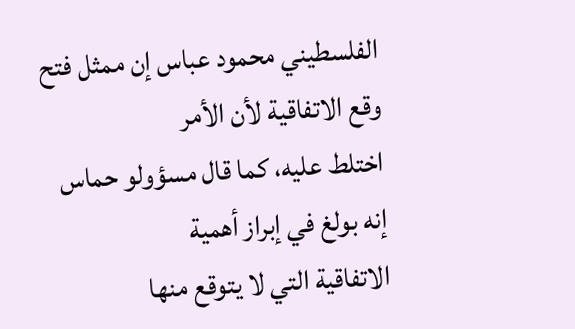الفلسطيني محمود عباس إن ممثل فتح وقع الاتفاقية لأن الأمر
اختلط عليه، كما قال مسؤولو حماس إنه بولغ في إبراز أهمية
الاتفاقية التي لا يتوقع منها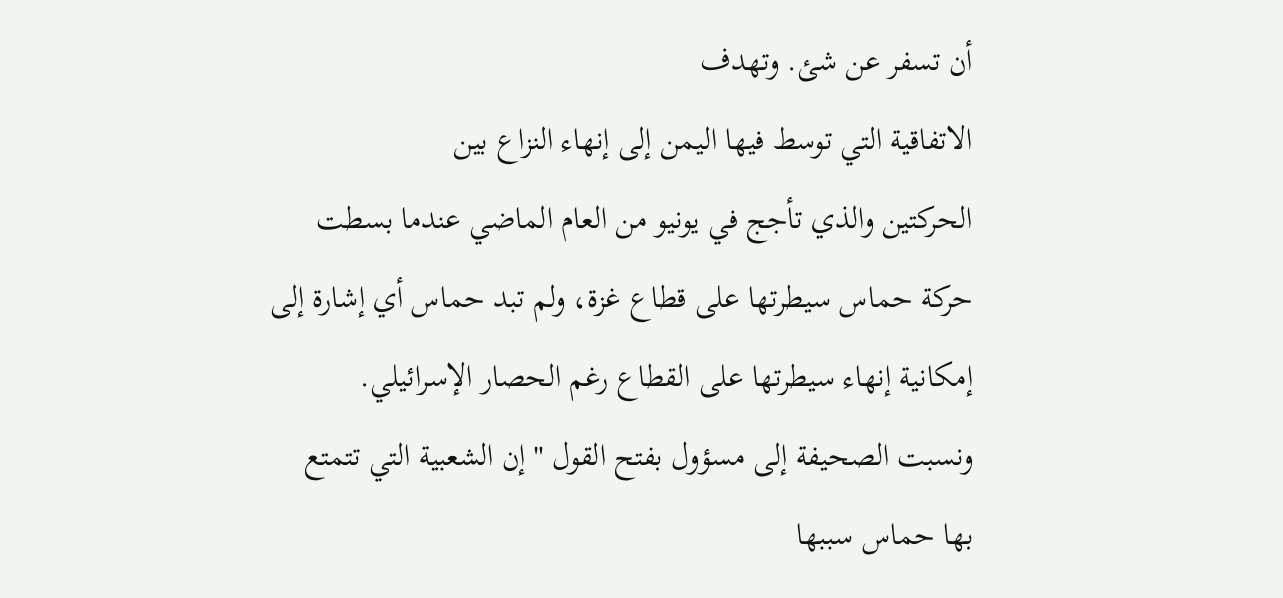أن تسفر عن شئ. وتهدف
الاتفاقية التي توسط فيها اليمن إلى إنهاء النزاع بين
الحركتين والذي تأجج في يونيو من العام الماضي عندما بسطت
حركة حماس سيطرتها على قطاع غزة، ولم تبد حماس أي إشارة إلى
إمكانية إنهاء سيطرتها على القطاع رغم الحصار الإسرائيلي.
ونسبت الصحيفة إلى مسؤول بفتح القول "إن الشعبية التي تتمتع
بها حماس سببها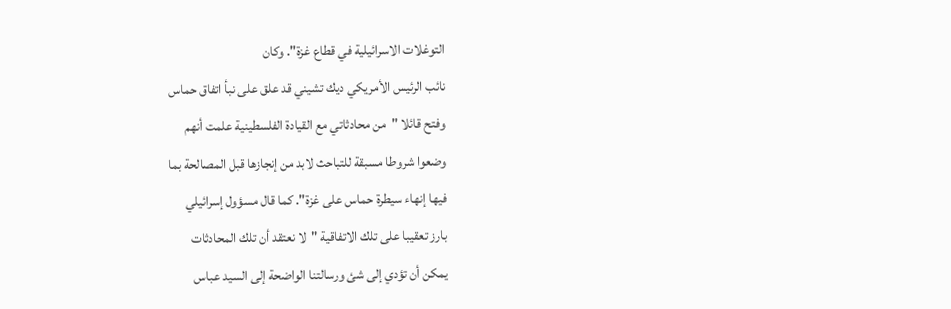التوغلات الاسرائيلية في قطاع غزة". وكان
نائب الرئيس الأمريكي ديك تشيني قد علق على نبأ اتفاق حماس
وفتح قائلا "من محادثاتي مع القيادة الفلسطينية علمت أنهم
وضعوا شروطا مسبقة للتباحث لابد من إنجازها قبل المصالحة بما
فيها إنهاء سيطرة حماس على غزة". كما قال مسؤول إسرائيلي
بارز تعقيبا على تلك الاتفاقية "لا نعتقد أن تلك المحادثات
يمكن أن تؤدي إلى شئ ورسالتنا الواضحة إلى السيد عباس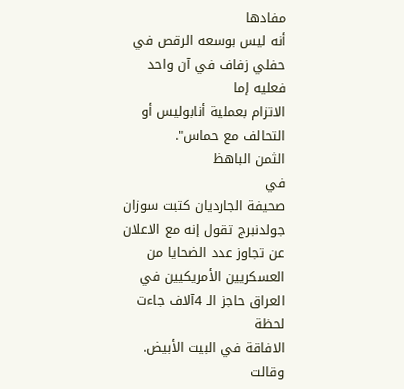مفادها
أنه ليس بوسعه الرقص في حفلي زفاف في آن واحد فعليه إما
الاتزام بعملية أنابوليس أو التحالف مع حماس".
الثمن الباهظ
في
صحيفة الجارديان كتبت سوزان
جولدنبرج تقول إنه مع الاعلان عن تجاوز عدد الضحايا من
العسكريين الأمريكيين في العراق حاجز الـ 4آلاف جاءت لحظة
الافاقة في البيت الأبيض. وقالت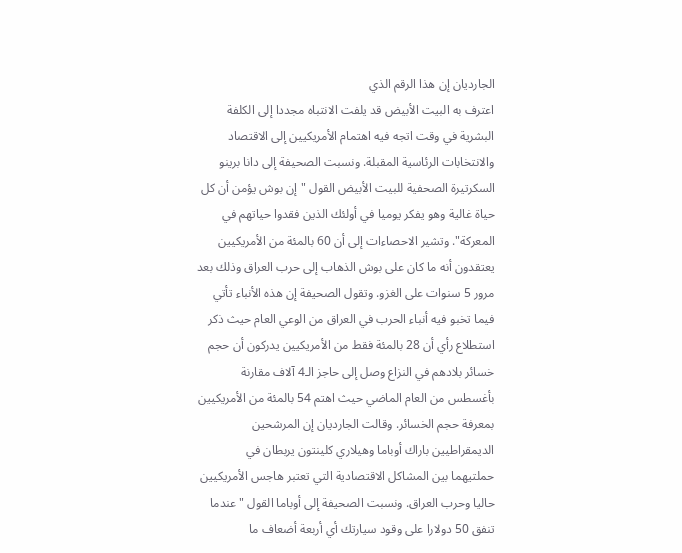الجارديان إن هذا الرقم الذي
اعترف به البيت الأبيض قد يلفت الانتباه مجددا إلى الكلفة
البشرية في وقت اتجه فيه اهتمام الأمريكيين إلى الاقتصاد
والانتخابات الرئاسية المقبلة. ونسبت الصحيفة إلى دانا برينو
السكرتيرة الصحفية للبيت الأبيض القول "إن بوش يؤمن أن كل
حياة غالية وهو يفكر يوميا في أولئك الذين فقدوا حياتهم في
المعركة". وتشير الاحصاءات إلى أن 60 بالمئة من الأمريكيين
يعتقدون أنه ما كان على بوش الذهاب إلى حرب العراق وذلك بعد
مرور 5 سنوات على الغزو. وتقول الصحيفة إن هذه الأنباء تأتي
فيما تخبو فيه أنباء الحرب في العراق من الوعي العام حيث ذكر
استطلاع رأي أن 28 بالمئة فقط من الأمريكيين يدركون أن حجم
خسائر بلادهم في النزاع وصل إلى حاجز الـ4 آلاف مقارنة
بأغسطس من العام الماضي حيث اهتم 54 بالمئة من الأمريكيين
بمعرفة حجم الخسائر. وقالت الجارديان إن المرشحين
الديمقراطيين باراك أوباما وهيلاري كلينتون يربطان في
حملتيهما بين المشاكل الاقتصادية التي تعتبر هاجس الأمريكيين
حاليا وحرب العراق. ونسبت الصحيفة إلى أوباما القول "عندما
تنفق 50 دولارا على وقود سيارتك أي أربعة أضعاف ما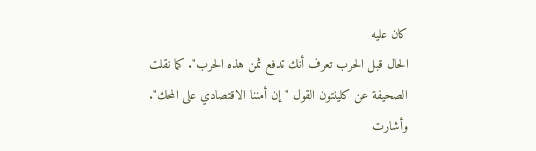كان عليه
الحال قبل الحرب تعرف أنك تدفع ثمن هذه الحرب". كما نقلت
الصحيفة عن كلينتون القول "إن أمننا الاقتصادي على المحك".
وأشارت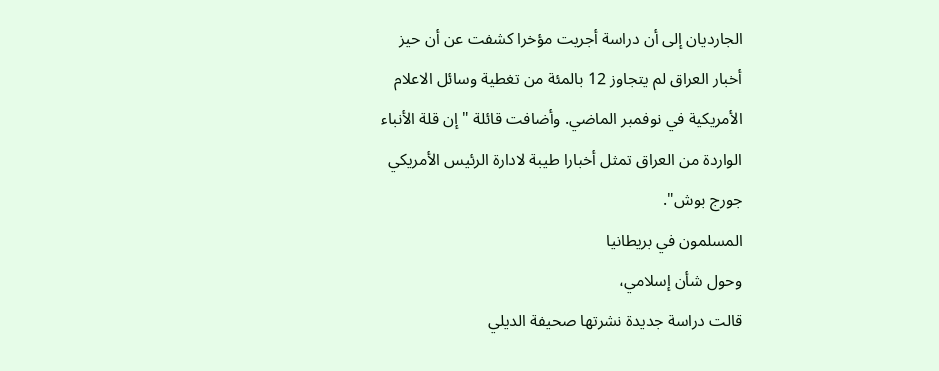الجارديان إلى أن دراسة أجريت مؤخرا كشفت عن أن حيز
أخبار العراق لم يتجاوز 12 بالمئة من تغطية وسائل الاعلام
الأمريكية في نوفمبر الماضي. وأضافت قائلة "إن قلة الأنباء
الواردة من العراق تمثل أخبارا طيبة لادارة الرئيس الأمريكي
جورج بوش".
المسلمون في بريطانيا
وحول شأن إسلامي،
قالت دراسة جديدة نشرتها صحيفة الديلي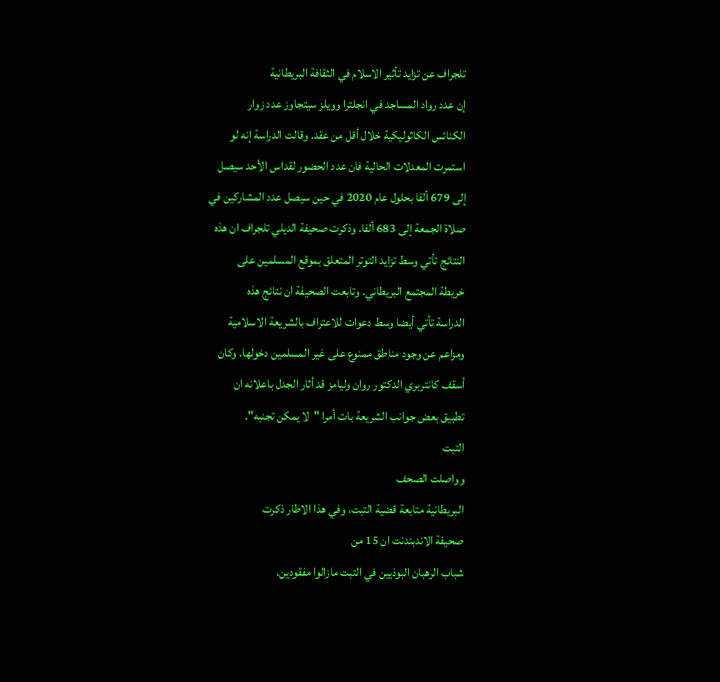تلجراف عن تزايد تأثير الاسلام في الثقافة البريطانية
إن عدد رواد المساجد في انجلترا وويلز سيتجاوز عدد زوار
الكنائس الكاثوليكية خلال أقل من عقد. وقالت الدراسة إنه لو
استمرت المعدلات الحالية فان عدد الحضور لقداس الأحد سيصل
إلى 679 ألفا بحلول عام 2020 في حين سيصل عدد المشاركين في
صلاة الجمعة إلى 683 ألفا. وذكرت صحيفة الديلي تلجراف ان هذه
النتائج تأتي وسط تزايد التوتر المتعلق بموقع المسلمين على
خريطة المجتمع البريطاني. وتابعت الصحيفة ان نتائج هذه
الدراسة تأتي أيضا وسط دعوات للاعتراف بالشريعة الاسلامية
ومزاعم عن وجود مناطق ممنوع على غير المسلمين دخولها. وكان
أسقف كانتربري الدكتور روان وليامز قد أثار الجدل باعلانه ان
تطبيق بعض جوانب الشريعة بات أمرا "لا يمكن تجنبه".
التبت
وواصلت الصحف
البريطانية متابعة قضية التبت، وفي هذا الاطار ذكرت
صحيفة الاندبندنت ان 15 من
شباب الرهبان البوذيين في التبت مازالوا مفقودين.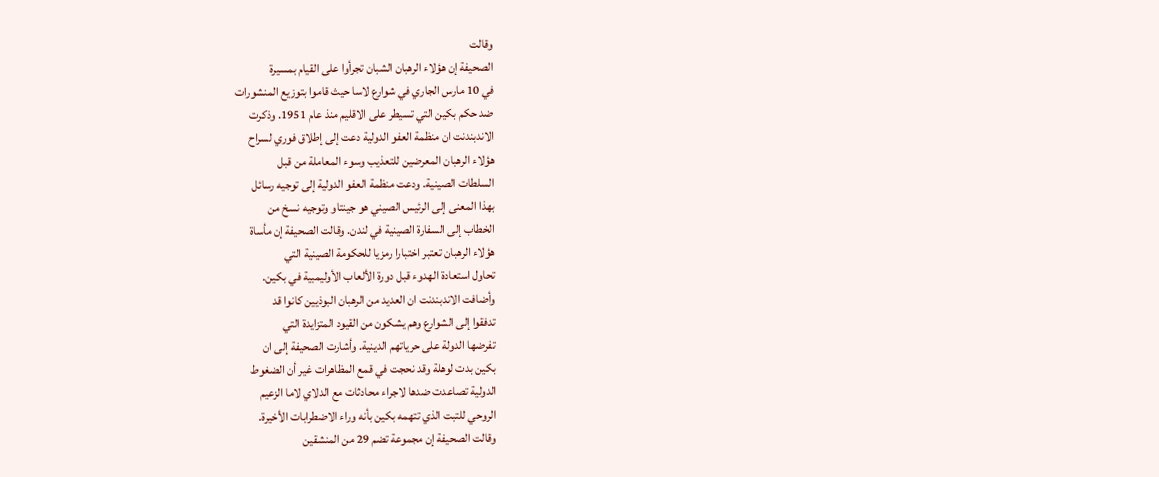وقالت
الصحيفة إن هؤلاء الرهبان الشبان تجرأوا على القيام بمسيرة
في 10 مارس الجاري في شوارع لاسا حيث قاموا بتوزيع المنشورات
ضد حكم بكين التي تسيطر على الاقليم منذ عام 1951. وذكرت
الاندبندنت ان منظمة العفو الدولية دعت إلى إطلاق فوري لسراح
هؤلاء الرهبان المعرضين للتعذيب وسوء المعاملة من قبل
السلطات الصينية. ودعت منظمة العفو الدولية إلى توجيه رسائل
بهذا المعنى إلى الرئيس الصيني هو جينتاو وتوجيه نسخ من
الخطاب إلى السفارة الصينية في لندن. وقالت الصحيفة إن مأساة
هؤلاء الرهبان تعتبر اختبارا رمزيا للحكومة الصينية التي
تحاول استعادة الهدوء قبل دورة الألعاب الأوليمبية في بكين.
وأضافت الاندبندنت ان العديد من الرهبان البوذيين كانوا قد
تدفقوا إلى الشوارع وهم يشكون من القيود المتزايدة التي
تفرضها الدولة على حرياتهم الدينية. وأشارت الصحيفة إلى ان
بكين بدت لوهلة وقد نحجت في قمع المظاهرات غير أن الضغوط
الدولية تصاعدت ضدها لاجراء محادثات مع الدلاي لاما الزعيم
الروحي للتبت الذي تتهمه بكين بأنه وراء الاضطرابات الأخيرة.
وقالت الصحيفة إن مجموعة تضم 29 من المنشقين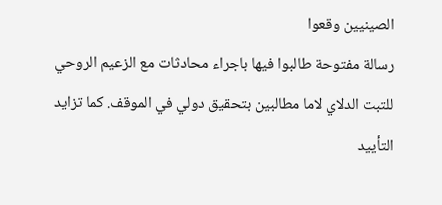الصينيين وقعوا
رسالة مفتوحة طالبوا فيها باجراء محادثات مع الزعيم الروحي
للتبت الدلاي لاما مطالبين بتحقيق دولي في الموقف. كما تزايد
التأييد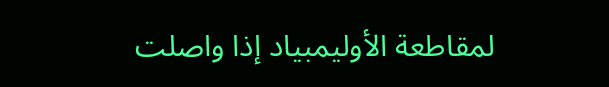لمقاطعة الأوليمبياد إذا واصلت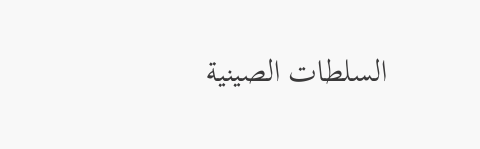السلطات الصينية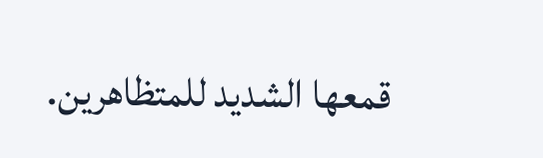قمعها الشديد للمتظاهرين.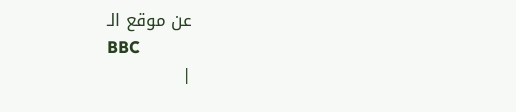عن موقع الـ
BBC
|